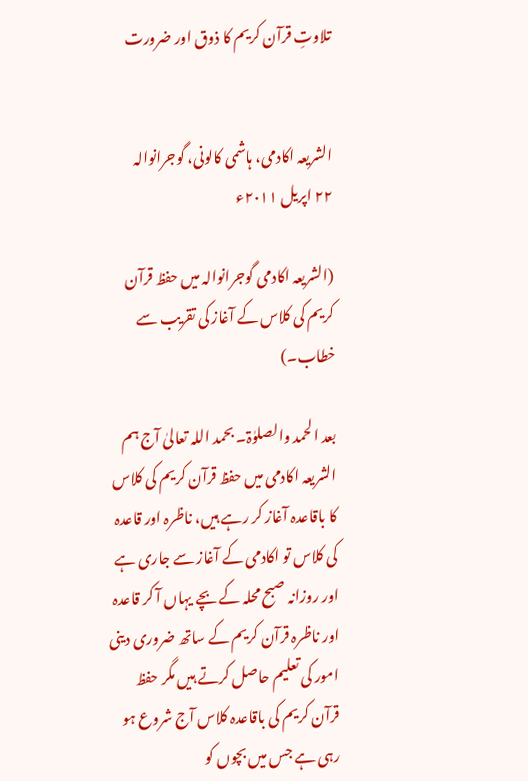تلاوتِ قرآن کریم کا ذوق اور ضرورت


الشریعہ اکادمی، ہاشمی کالونی، گوجرانوالہ
۲۲ اپریل ۲۰۱۱ء

(الشریعہ اکادمی گوجرانوالہ میں حفظ قرآن کریم کی کلاس کے آغاز کی تقریب سے خطاب۔)

بعد الحمد والصلوٰۃ۔ بحمد اللہ تعالیٰ آج ہم الشریعہ اکادمی میں حفظ قرآن کریم کی کلاس کا باقاعدہ آغاز کر رہے ہیں، ناظرہ اور قاعدہ کی کلاس تو اکادمی کے آغاز سے جاری ہے اور روزانہ صبح محلہ کے بچے یہاں آ کر قاعدہ اور ناظرہ قرآن کریم کے ساتھ ضروری دینی امور کی تعلیم حاصل کرتے ہیں مگر حفظ قرآن کریم کی باقاعدہ کلاس آج شروع ہو رہی ہے جس میں بچوں کو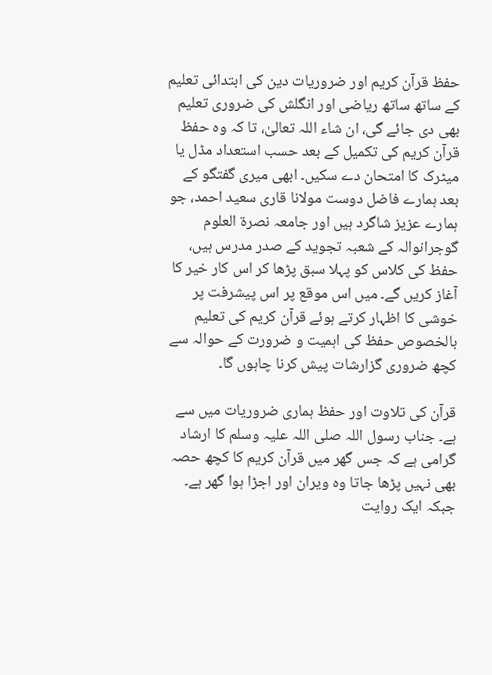حفظ قرآن کریم اور ضروریات دین کی ابتدائی تعلیم کے ساتھ ساتھ ریاضی اور انگلش کی ضروری تعلیم بھی دی جائے گی، ان شاء اللہ تعالیٰ، تا کہ وہ حفظ قرآن کریم کی تکمیل کے بعد حسب استعداد مڈل یا میٹرک کا امتحان دے سکیں۔ ابھی میری گفتگو کے بعد ہمارے فاضل دوست مولانا قاری سعید احمد، جو ہمارے عزیز شاگرد ہیں اور جامعہ نصرۃ العلوم گوجرانوالہ کے شعبہ تجوید کے صدر مدرس ہیں، حفظ کی کلاس کو پہلا سبق پڑھا کر اس کار خیر کا آغاز کریں گے۔ میں اس موقع پر اس پیشرفت پر خوشی کا اظہار کرتے ہوئے قرآن کریم کی تعلیم بالخصوص حفظ کی اہمیت و ضرورت کے حوالہ سے کچھ ضروری گزارشات پیش کرنا چاہوں گا۔

قرآن کی تلاوت اور حفظ ہماری ضروریات میں سے ہے۔ جناب رسول اللہ صلی اللہ علیہ وسلم کا ارشاد گرامی ہے کہ جس گھر میں قرآن کریم کا کچھ حصہ بھی نہیں پڑھا جاتا وہ ویران اور اجڑا ہوا گھر ہے۔ جبکہ ایک روایت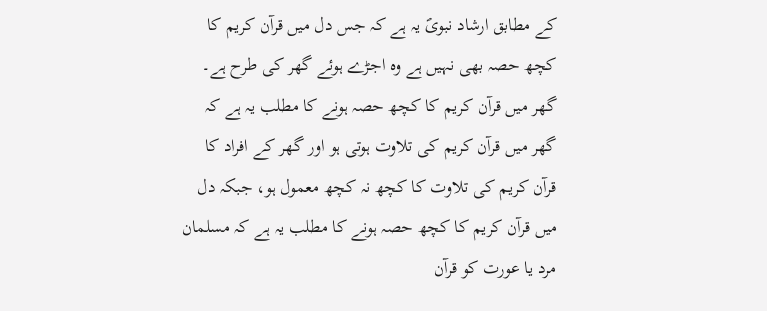کے مطابق ارشاد نبویؐ یہ ہے کہ جس دل میں قرآن کریم کا کچھ حصہ بھی نہیں ہے وہ اجڑے ہوئے گھر کی طرح ہے۔ گھر میں قرآن کریم کا کچھ حصہ ہونے کا مطلب یہ ہے کہ گھر میں قرآن کریم کی تلاوت ہوتی ہو اور گھر کے افراد کا قرآن کریم کی تلاوت کا کچھ نہ کچھ معمول ہو، جبکہ دل میں قرآن کریم کا کچھ حصہ ہونے کا مطلب یہ ہے کہ مسلمان مرد یا عورت کو قرآن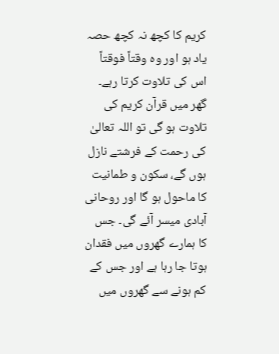کریم کا کچھ نہ کچھ حصہ یاد ہو اور وہ وقتاً فوقتاً اس کی تلاوت کرتا رہے۔ گھر میں قرآن کریم کی تلاوت ہو گی تو اللہ تعالیٰ کی رحمت کے فرشتے نازل ہوں گے، سکون و طمانیت کا ماحول ہو گا اور روحانی آبادی میسر آئے گی۔ جس کا ہمارے گھروں میں فقدان ہوتا جا رہا ہے اور جس کے کم ہونے سے گھروں میں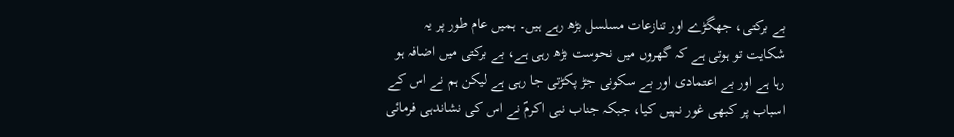بے برکتی، جھگڑے اور تنازعات مسلسل بڑھ رہے ہیں۔ ہمیں عام طور پر یہ شکایت تو ہوتی ہے کہ گھروں میں نحوست بڑھ رہی ہے، بے برکتی میں اضافہ ہو رہا ہے اور بے اعتمادی اور بے سکونی جڑ پکڑتی جا رہی ہے لیکن ہم نے اس کے اسباب پر کبھی غور نہیں کیا، جبکہ جناب نبی اکرمؐ نے اس کی نشاندہی فرمائی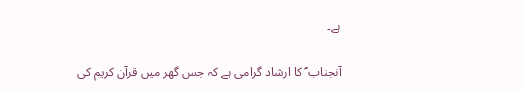ہے۔

آنجناب ؐ کا ارشاد گرامی ہے کہ جس گھر میں قرآن کریم کی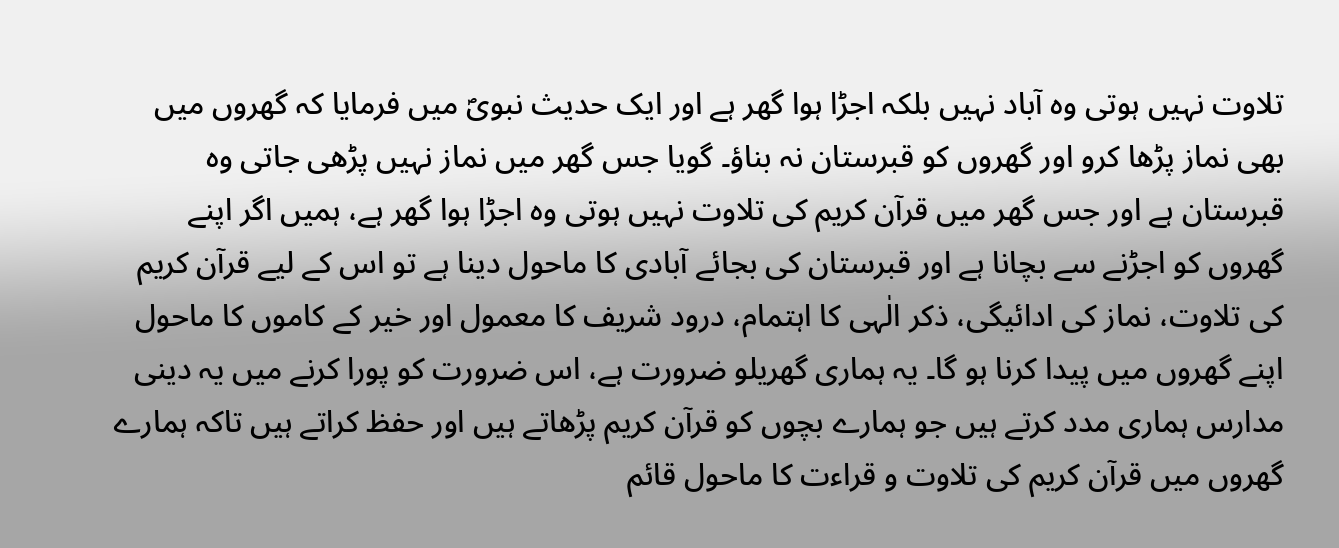تلاوت نہیں ہوتی وہ آباد نہیں بلکہ اجڑا ہوا گھر ہے اور ایک حدیث نبویؐ میں فرمایا کہ گھروں میں بھی نماز پڑھا کرو اور گھروں کو قبرستان نہ بناؤ۔ گویا جس گھر میں نماز نہیں پڑھی جاتی وہ قبرستان ہے اور جس گھر میں قرآن کریم کی تلاوت نہیں ہوتی وہ اجڑا ہوا گھر ہے، ہمیں اگر اپنے گھروں کو اجڑنے سے بچانا ہے اور قبرستان کی بجائے آبادی کا ماحول دینا ہے تو اس کے لیے قرآن کریم کی تلاوت، نماز کی ادائیگی، ذکر الٰہی کا اہتمام، درود شریف کا معمول اور خیر کے کاموں کا ماحول اپنے گھروں میں پیدا کرنا ہو گا۔ یہ ہماری گھریلو ضرورت ہے، اس ضرورت کو پورا کرنے میں یہ دینی مدارس ہماری مدد کرتے ہیں جو ہمارے بچوں کو قرآن کریم پڑھاتے ہیں اور حفظ کراتے ہیں تاکہ ہمارے گھروں میں قرآن کریم کی تلاوت و قراءت کا ماحول قائم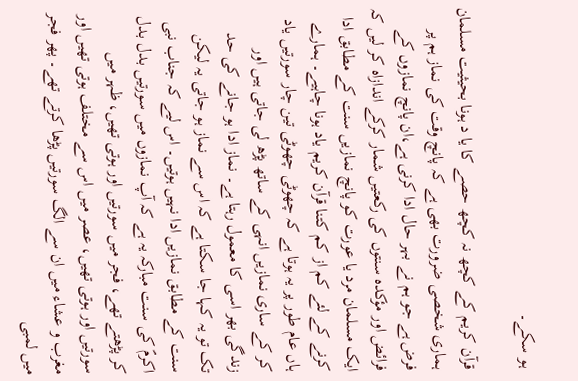ہو سکے۔

قرآن کریم کے کچھ نہ کچھ حصے کا یا د ہونا بحیثیت مسلمان ہماری شخصی ضرورت بھی ہے کہ پانچ وقت کی نماز ہم پر فرض ہے جو ہم نے بہر حال ادا کرنی ہے،ان پانچ نمازوں کے فرائض اور مؤکدہ سنتوں کی رکعتیں شمار کرکے اندازاہ کر لیں کہ ایک مسلمان مرد یا عورت کو پانچ نمازیں سنت کے مطابق ادا کرنے کے لئے کم از کم کتنا قرآن کریم یاد ہونا چاہیے۔ ہمارے ہاں عام طور پر یہ ہوتا ہے کہ چھوٹی چھوٹی تین چار سورتیں یاد کر کے ساری نمازیں انہی کے ساتھ پڑھ لی جاتی ہیں اور زندگی بھر اسی کا معمول رہتا ہے۔ نماز ادا ہو جانے کی حد تک تو یہ کہا جا سکتا ہے کہ اس سے نماز ہو جاتی یہ لیکن سنت کے مطابق نمازیں ادا نہیں ہوتیں۔ اس لیے کہ جناب نبی اکرمؐ کی سنت مبارکہ یہ ہے کہ آپ نمازوں میں سورتیں بدل بدل کر پڑھتے تھے، فجر میں سورتیں اور ہوتی تھیں، ظہر میں سورتیں اور ہوتی تھیں، عصر میں اس سے مختلف ہوتی تھیں اور مغرب و عشاء میں ان سے الگ سورتیں پڑھا کرتے تھے۔ پھر فجر میں لمبی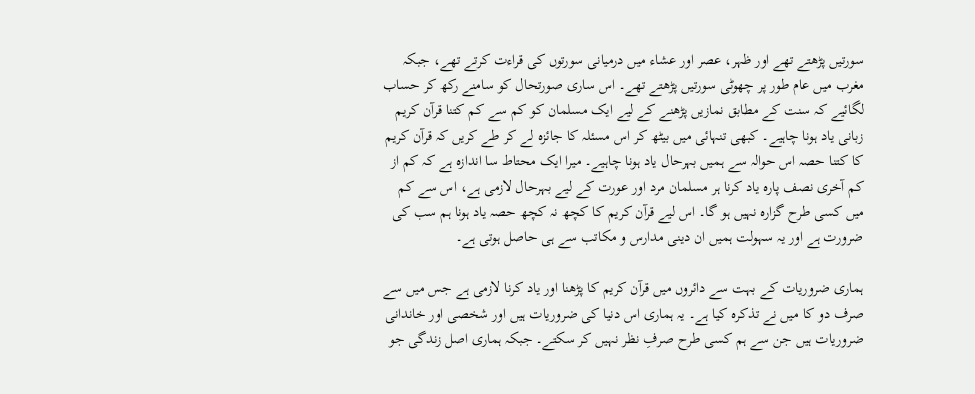سورتیں پڑھتے تھے اور ظہر، عصر اور عشاء میں درمیانی سورتوں کی قراءت کرتے تھے، جبکہ مغرب میں عام طور پر چھوٹی سورتیں پڑھتے تھے۔ اس ساری صورتحال کو سامنے رکھ کر حساب لگائیے کہ سنت کے مطابق نمازیں پڑھنے کے لیے ایک مسلمان کو کم سے کم کتنا قرآن کریم زبانی یاد ہونا چاہیے۔ کبھی تنہائی میں بیٹھ کر اس مسئلہ کا جائزہ لے کر طے کریں کہ قرآن کریم کا کتنا حصہ اس حوالہ سے ہمیں بہرحال یاد ہونا چاہیے۔ میرا ایک محتاط سا اندازہ ہے کہ کم از کم آخری نصف پارہ یاد کرنا ہر مسلمان مرد اور عورت کے لیے بہرحال لازمی ہے، اس سے کم میں کسی طرح گزارہ نہیں ہو گا۔ اس لیے قرآن کریم کا کچھ نہ کچھ حصہ یاد ہونا ہم سب کی ضرورت ہے اور یہ سہولت ہمیں ان دینی مدارس و مکاتب سے ہی حاصل ہوتی ہے۔

ہماری ضروریات کے بہت سے دائروں میں قرآن کریم کا پڑھنا اور یاد کرنا لازمی ہے جس میں سے صرف دو کا میں نے تذکرہ کیا ہے۔ یہ ہماری اس دنیا کی ضروریات ہیں اور شخصی اور خاندانی ضروریات ہیں جن سے ہم کسی طرح صرفِ نظر نہیں کر سکتے۔ جبکہ ہماری اصل زندگی جو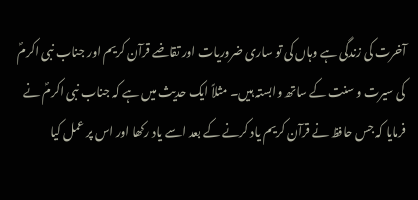آخرت کی زندگی ہے وہاں کی تو ساری ضروریات اور تقاضے قرآن کریم اور جناب نبی اکرمؐ کی سیرت و سنت کے ساتھ وابستہ ہیں۔ مثلاً ایک حدیث میں ہے کہ جناب نبی اکرمؐ نے فرمایا کہ جس حافظ نے قرآن کریم یاد کرنے کے بعد اسے یاد رکھا اور اس پر عمل کیا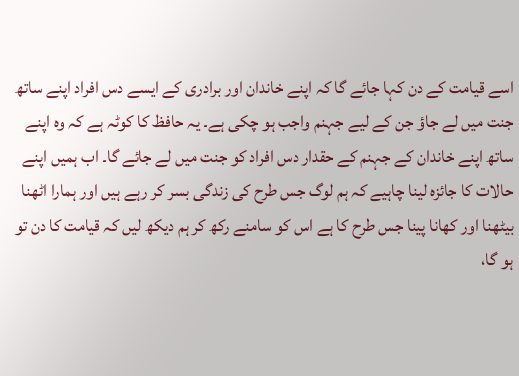اسے قیامت کے دن کہا جائے گا کہ اپنے خاندان اور برادری کے ایسے دس افراد اپنے ساتھ جنت میں لے جاؤ جن کے لیے جہنم واجب ہو چکی ہے۔ یہ حافظ کا کوٹہ ہے کہ وہ اپنے ساتھ اپنے خاندان کے جہنم کے حقدار دس افراد کو جنت میں لے جائے گا۔ اب ہمیں اپنے حالات کا جائزہ لینا چاہیے کہ ہم لوگ جس طرح کی زندگی بسر کر رہے ہیں اور ہمارا اٹھنا بیٹھنا اور کھانا پینا جس طرح کا ہے اس کو سامنے رکھ کر ہم دیکھ لیں کہ قیامت کا دن تو ہو گا،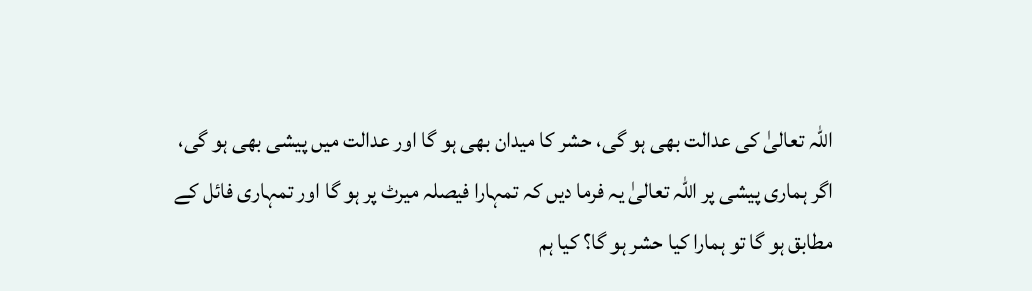اللہ تعالیٰ کی عدالت بھی ہو گی، حشر کا میدان بھی ہو گا اور عدالت میں پیشی بھی ہو گی، اگر ہماری پیشی پر اللہ تعالیٰ یہ فرما دیں کہ تمہارا فیصلہ میرٹ پر ہو گا اور تمہاری فائل کے مطابق ہو گا تو ہمارا کیا حشر ہو گا؟ کیا ہم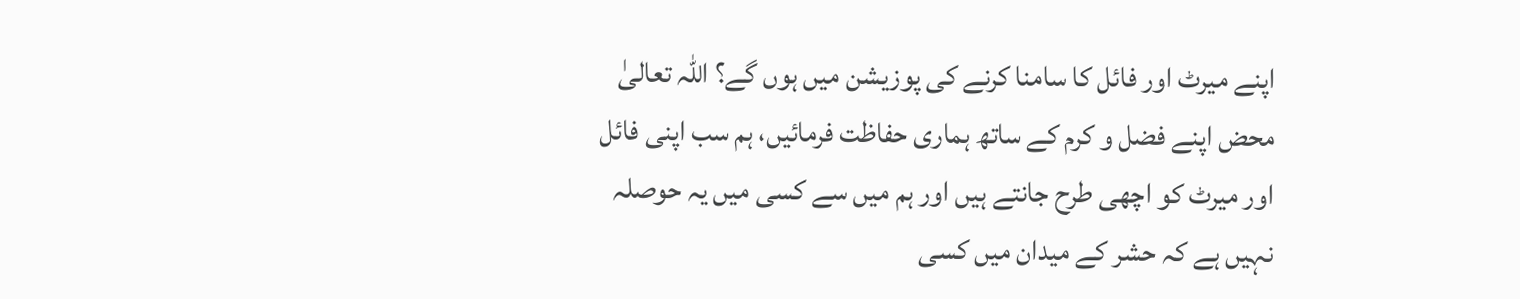اپنے میرٹ اور فائل کا سامنا کرنے کی پوزیشن میں ہوں گے؟ اللہ تعالیٰ محض اپنے فضل و کرم کے ساتھ ہماری حفاظت فرمائیں، ہم سب اپنی فائل اور میرٹ کو اچھی طرح جانتے ہیں اور ہم میں سے کسی میں یہ حوصلہ نہیں ہے کہ حشر کے میدان میں کسی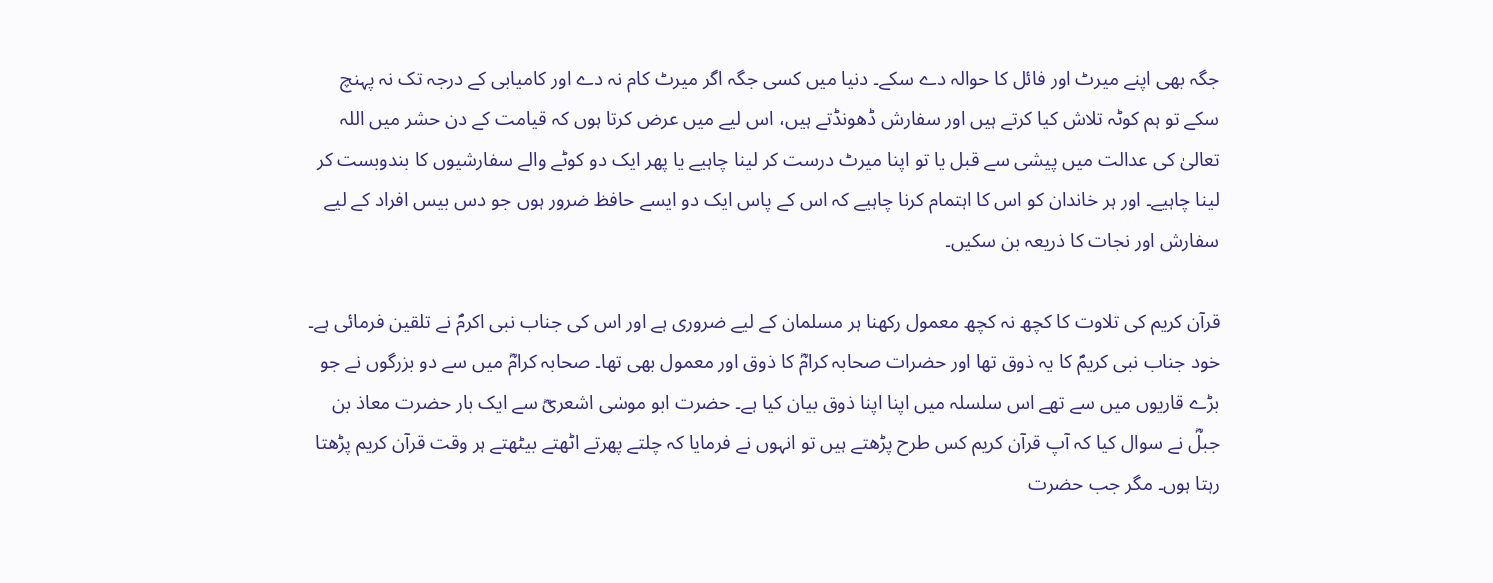جگہ بھی اپنے میرٹ اور فائل کا حوالہ دے سکے۔ دنیا میں کسی جگہ اگر میرٹ کام نہ دے اور کامیابی کے درجہ تک نہ پہنچ سکے تو ہم کوٹہ تلاش کیا کرتے ہیں اور سفارش ڈھونڈتے ہیں، اس لیے میں عرض کرتا ہوں کہ قیامت کے دن حشر میں اللہ تعالیٰ کی عدالت میں پیشی سے قبل یا تو اپنا میرٹ درست کر لینا چاہیے یا پھر ایک دو کوٹے والے سفارشیوں کا بندوبست کر لینا چاہیے۔ اور ہر خاندان کو اس کا اہتمام کرنا چاہیے کہ اس کے پاس ایک دو ایسے حافظ ضرور ہوں جو دس بیس افراد کے لیے سفارش اور نجات کا ذریعہ بن سکیں۔

قرآن کریم کی تلاوت کا کچھ نہ کچھ معمول رکھنا ہر مسلمان کے لیے ضروری ہے اور اس کی جناب نبی اکرمؐ نے تلقین فرمائی ہے۔ خود جناب نبی کریمؐ کا یہ ذوق تھا اور حضرات صحابہ کرامؓ کا ذوق اور معمول بھی تھا۔ صحابہ کرامؓ میں سے دو بزرگوں نے جو بڑے قاریوں میں سے تھے اس سلسلہ میں اپنا اپنا ذوق بیان کیا ہے۔ حضرت ابو موسٰی اشعریؓ سے ایک بار حضرت معاذ بن جبلؓ نے سوال کیا کہ آپ قرآن کریم کس طرح پڑھتے ہیں تو انہوں نے فرمایا کہ چلتے پھرتے اٹھتے بیٹھتے ہر وقت قرآن کریم پڑھتا رہتا ہوں۔ مگر جب حضرت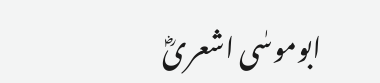ابوموسٰی اشعریؓ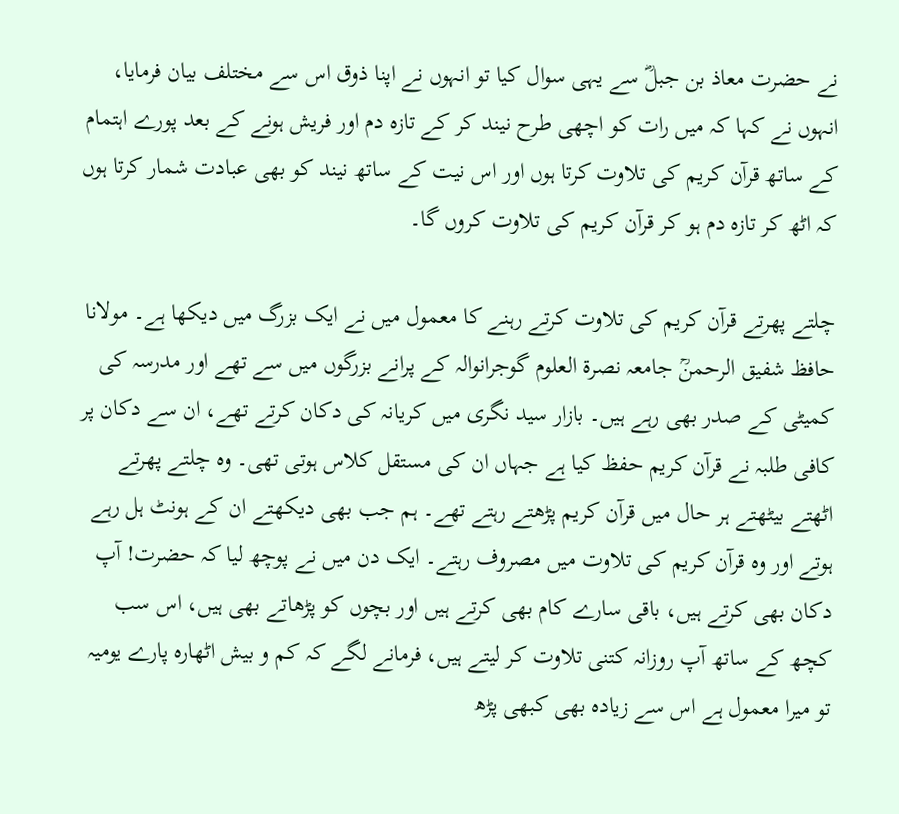نے حضرت معاذ بن جبلؓ سے یہی سوال کیا تو انہوں نے اپنا ذوق اس سے مختلف بیان فرمایا، انہوں نے کہا کہ میں رات کو اچھی طرح نیند کر کے تازہ دم اور فریش ہونے کے بعد پورے اہتمام کے ساتھ قرآن کریم کی تلاوت کرتا ہوں اور اس نیت کے ساتھ نیند کو بھی عبادت شمار کرتا ہوں کہ اٹھ کر تازہ دم ہو کر قرآن کریم کی تلاوت کروں گا۔

چلتے پھرتے قرآن کریم کی تلاوت کرتے رہنے کا معمول میں نے ایک بزرگ میں دیکھا ہے۔ مولانا حافظ شفیق الرحمنؒ جامعہ نصرۃ العلوم گوجرانوالہ کے پرانے بزرگوں میں سے تھے اور مدرسہ کی کمیٹی کے صدر بھی رہے ہیں۔ بازار سید نگری میں کریانہ کی دکان کرتے تھے، ان سے دکان پر کافی طلبہ نے قرآن کریم حفظ کیا ہے جہاں ان کی مستقل کلاس ہوتی تھی۔ وہ چلتے پھرتے اٹھتے بیٹھتے ہر حال میں قرآن کریم پڑھتے رہتے تھے۔ ہم جب بھی دیکھتے ان کے ہونٹ ہل رہے ہوتے اور وہ قرآن کریم کی تلاوت میں مصروف رہتے۔ ایک دن میں نے پوچھ لیا کہ حضرت! آپ دکان بھی کرتے ہیں، باقی سارے کام بھی کرتے ہیں اور بچوں کو پڑھاتے بھی ہیں، اس سب کچھ کے ساتھ آپ روزانہ کتنی تلاوت کر لیتے ہیں، فرمانے لگے کہ کم و بیش اٹھارہ پارے یومیہ تو میرا معمول ہے اس سے زیادہ بھی کبھی پڑھ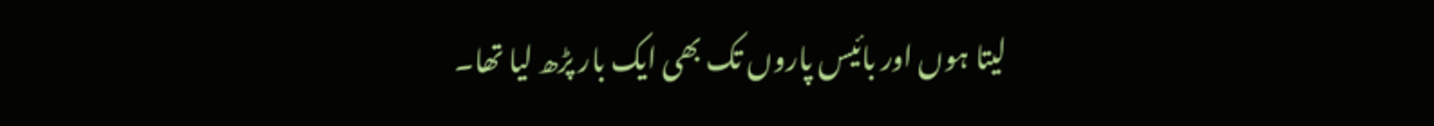لیتا ہوں اور بائیس پاروں تک بھی ایک بار پڑھ لیا تھا۔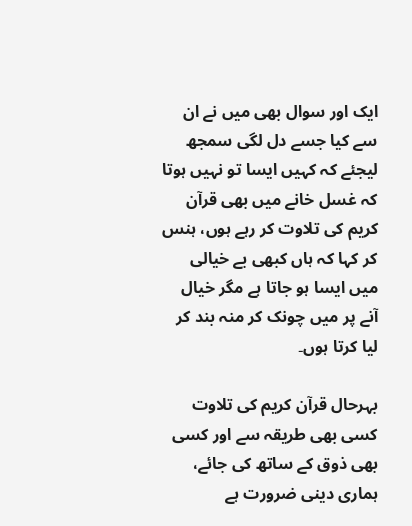ایک اور سوال بھی میں نے ان سے کیا جسے دل لگی سمجھ لیجئے کہ کہیں ایسا تو نہیں ہوتا کہ غسل خانے میں بھی قرآن کریم کی تلاوت کر رہے ہوں، ہنس کر کہا کہ ہاں کبھی بے خیالی میں ایسا ہو جاتا ہے مگر خیال آنے پر میں چونک کر منہ بند کر لیا کرتا ہوں۔

بہرحال قرآن کریم کی تلاوت کسی بھی طریقہ سے اور کسی بھی ذوق کے ساتھ کی جائے، ہماری دینی ضرورت ہے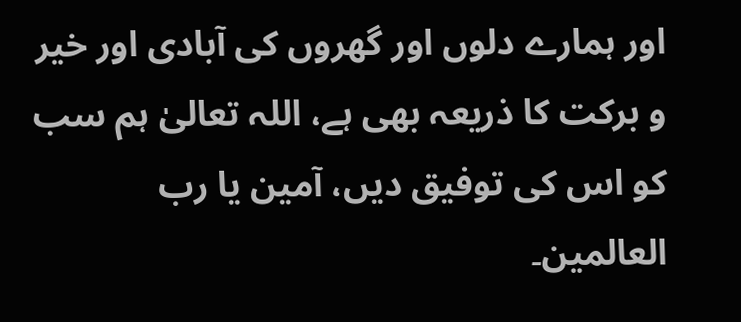اور ہمارے دلوں اور گھروں کی آبادی اور خیر و برکت کا ذریعہ بھی ہے، اللہ تعالیٰ ہم سب کو اس کی توفیق دیں، آمین یا رب العالمین۔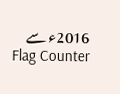2016ء سے
Flag Counter